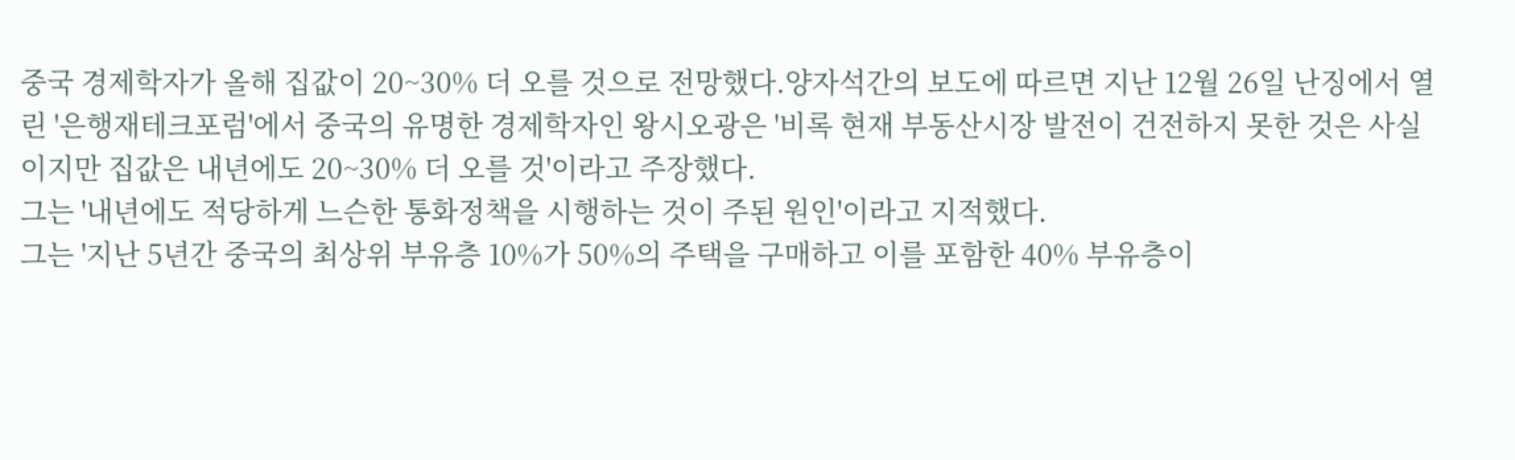중국 경제학자가 올해 집값이 20~30% 더 오를 것으로 전망했다.양자석간의 보도에 따르면 지난 12월 26일 난징에서 열린 '은행재테크포럼'에서 중국의 유명한 경제학자인 왕시오광은 '비록 현재 부동산시장 발전이 건전하지 못한 것은 사실이지만 집값은 내년에도 20~30% 더 오를 것'이라고 주장했다.
그는 '내년에도 적당하게 느슨한 통화정책을 시행하는 것이 주된 원인'이라고 지적했다.
그는 '지난 5년간 중국의 최상위 부유층 10%가 50%의 주택을 구매하고 이를 포함한 40% 부유층이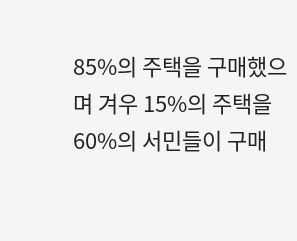85%의 주택을 구매했으며 겨우 15%의 주택을 60%의 서민들이 구매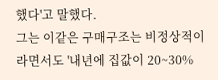했다'고 말했다.
그는 이같은 구매구조는 비정상적이라면서도 '내년에 집값이 20~30%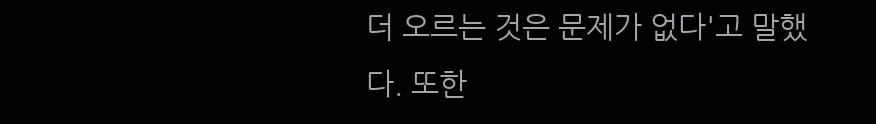더 오르는 것은 문제가 없다'고 말했다. 또한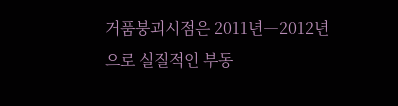거품붕괴시점은 2011년―2012년으로 실질적인 부동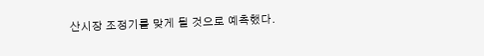산시장 조정기를 맞게 될 것으로 예측했다.